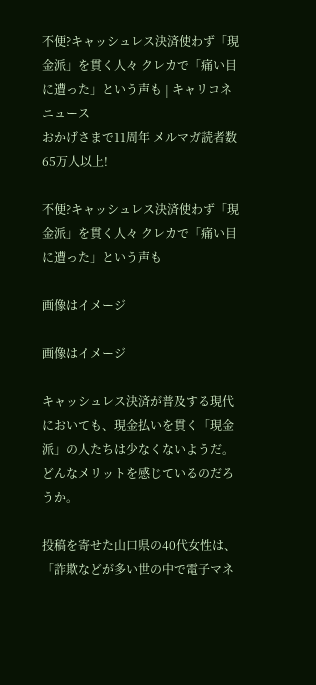不便?キャッシュレス決済使わず「現金派」を貫く人々 クレカで「痛い目に遭った」という声も | キャリコネニュース
おかげさまで11周年 メルマガ読者数
65万人以上!

不便?キャッシュレス決済使わず「現金派」を貫く人々 クレカで「痛い目に遭った」という声も

画像はイメージ

画像はイメージ

キャッシュレス決済が普及する現代においても、現金払いを貫く「現金派」の人たちは少なくないようだ。どんなメリットを感じているのだろうか。

投稿を寄せた山口県の40代女性は、「詐欺などが多い世の中で電子マネ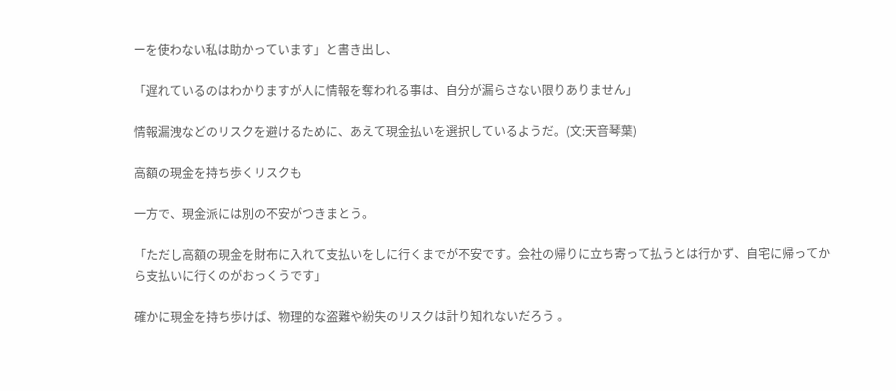ーを使わない私は助かっています」と書き出し、

「遅れているのはわかりますが人に情報を奪われる事は、自分が漏らさない限りありません」

情報漏洩などのリスクを避けるために、あえて現金払いを選択しているようだ。(文:天音琴葉)

高額の現金を持ち歩くリスクも

一方で、現金派には別の不安がつきまとう。

「ただし高額の現金を財布に入れて支払いをしに行くまでが不安です。会社の帰りに立ち寄って払うとは行かず、自宅に帰ってから支払いに行くのがおっくうです」

確かに現金を持ち歩けば、物理的な盗難や紛失のリスクは計り知れないだろう 。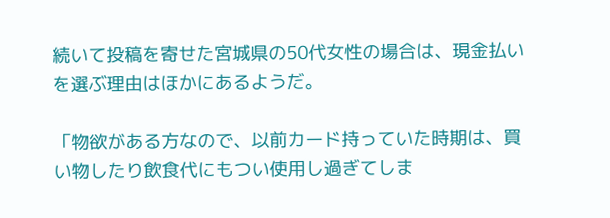続いて投稿を寄せた宮城県の50代女性の場合は、現金払いを選ぶ理由はほかにあるようだ。

「物欲がある方なので、以前カード持っていた時期は、買い物したり飲食代にもつい使用し過ぎてしま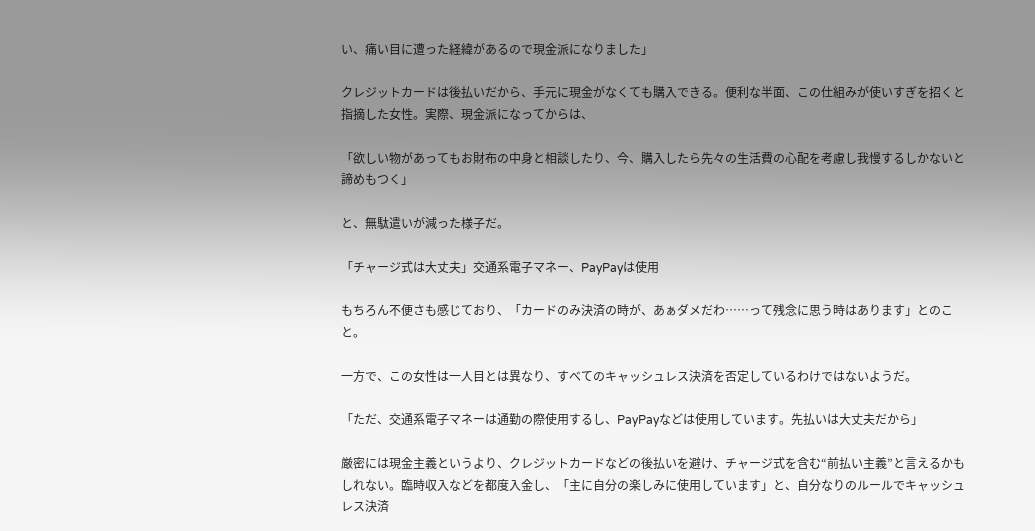い、痛い目に遭った経緯があるので現金派になりました」

クレジットカードは後払いだから、手元に現金がなくても購入できる。便利な半面、この仕組みが使いすぎを招くと指摘した女性。実際、現金派になってからは、

「欲しい物があってもお財布の中身と相談したり、今、購入したら先々の生活費の心配を考慮し我慢するしかないと諦めもつく」

と、無駄遣いが減った様子だ。

「チャージ式は大丈夫」交通系電子マネー、PayPayは使用

もちろん不便さも感じており、「カードのみ決済の時が、あぁダメだわ……って残念に思う時はあります」とのこと。

一方で、この女性は一人目とは異なり、すべてのキャッシュレス決済を否定しているわけではないようだ。

「ただ、交通系電子マネーは通勤の際使用するし、PayPayなどは使用しています。先払いは大丈夫だから」

厳密には現金主義というより、クレジットカードなどの後払いを避け、チャージ式を含む“前払い主義”と言えるかもしれない。臨時収入などを都度入金し、「主に自分の楽しみに使用しています」と、自分なりのルールでキャッシュレス決済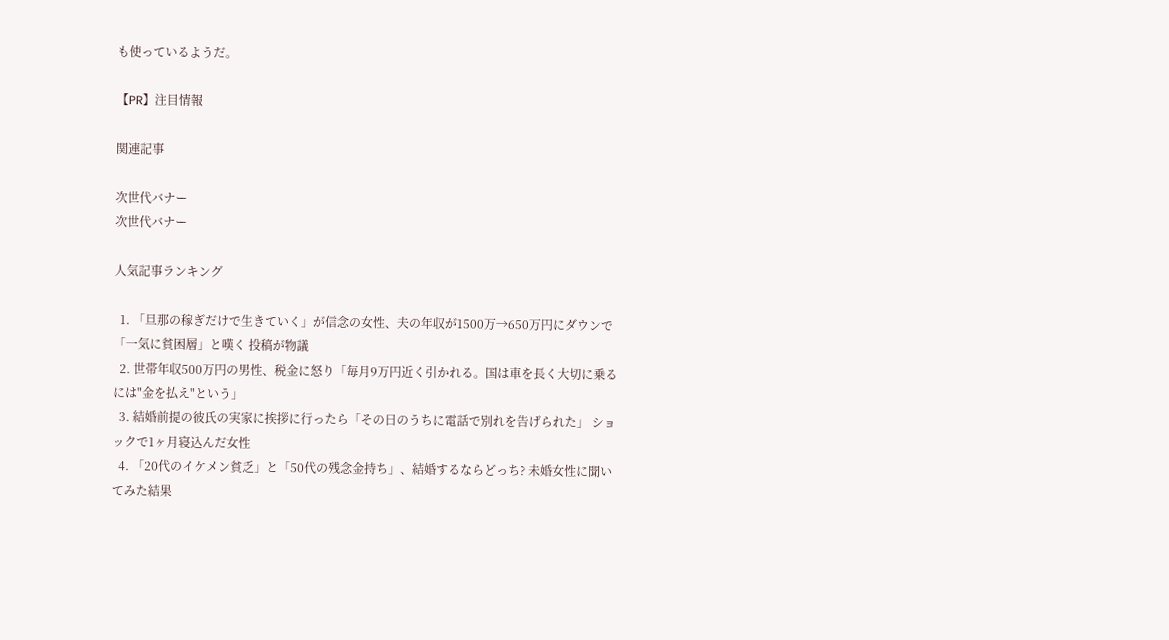も使っているようだ。

【PR】注目情報

関連記事

次世代バナー
次世代バナー

人気記事ランキング

  1. 「旦那の稼ぎだけで生きていく」が信念の女性、夫の年収が1500万→650万円にダウンで「一気に貧困層」と嘆く 投稿が物議
  2. 世帯年収500万円の男性、税金に怒り「毎月9万円近く引かれる。国は車を長く大切に乗るには"金を払え"という」
  3. 結婚前提の彼氏の実家に挨拶に行ったら「その日のうちに電話で別れを告げられた」 ショックで1ヶ月寝込んだ女性
  4. 「20代のイケメン貧乏」と「50代の残念金持ち」、結婚するならどっち? 未婚女性に聞いてみた結果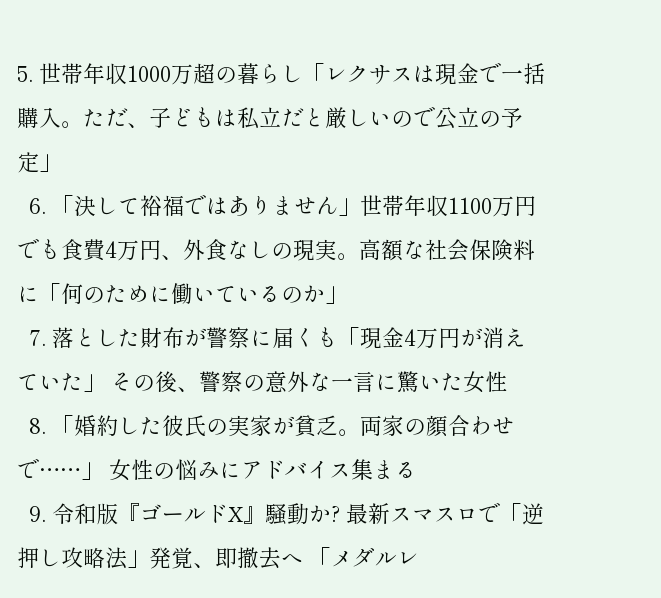5. 世帯年収1000万超の暮らし「レクサスは現金で一括購入。ただ、子どもは私立だと厳しいので公立の予定」
  6. 「決して裕福ではありません」世帯年収1100万円でも食費4万円、外食なしの現実。高額な社会保険料に「何のために働いているのか」
  7. 落とした財布が警察に届くも「現金4万円が消えていた」 その後、警察の意外な一言に驚いた女性
  8. 「婚約した彼氏の実家が貧乏。両家の顔合わせで……」 女性の悩みにアドバイス集まる
  9. 令和版『ゴールドX』騒動か? 最新スマスロで「逆押し攻略法」発覚、即撤去へ 「メダルレ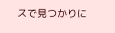スで見つかりに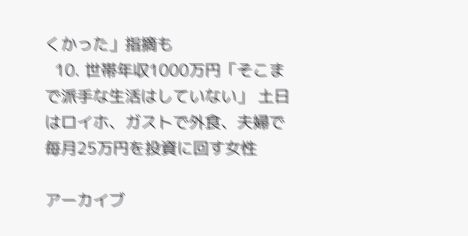くかった」指摘も
  10. 世帯年収1000万円「そこまで派手な生活はしていない」 土日はロイホ、ガストで外食、夫婦で毎月25万円を投資に回す女性

アーカイブ